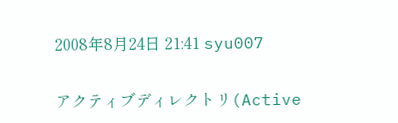2008年8月24日 21:41 syu007

アクティブディレクトリ(Active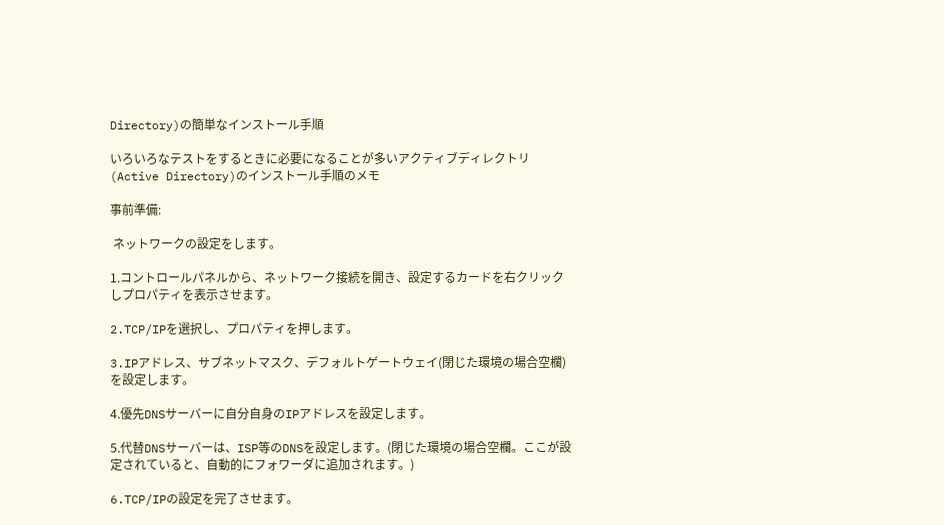Directory)の簡単なインストール手順

いろいろなテストをするときに必要になることが多いアクティブディレクトリ(Active Directory)のインストール手順のメモ

事前準備:

 ネットワークの設定をします。

1.コントロールパネルから、ネットワーク接続を開き、設定するカードを右クリックしプロパティを表示させます。

2.TCP/IPを選択し、プロパティを押します。

3.IPアドレス、サブネットマスク、デフォルトゲートウェイ(閉じた環境の場合空欄)を設定します。

4.優先DNSサーバーに自分自身のIPアドレスを設定します。

5.代替DNSサーバーは、ISP等のDNSを設定します。(閉じた環境の場合空欄。ここが設定されていると、自動的にフォワーダに追加されます。)

6.TCP/IPの設定を完了させます。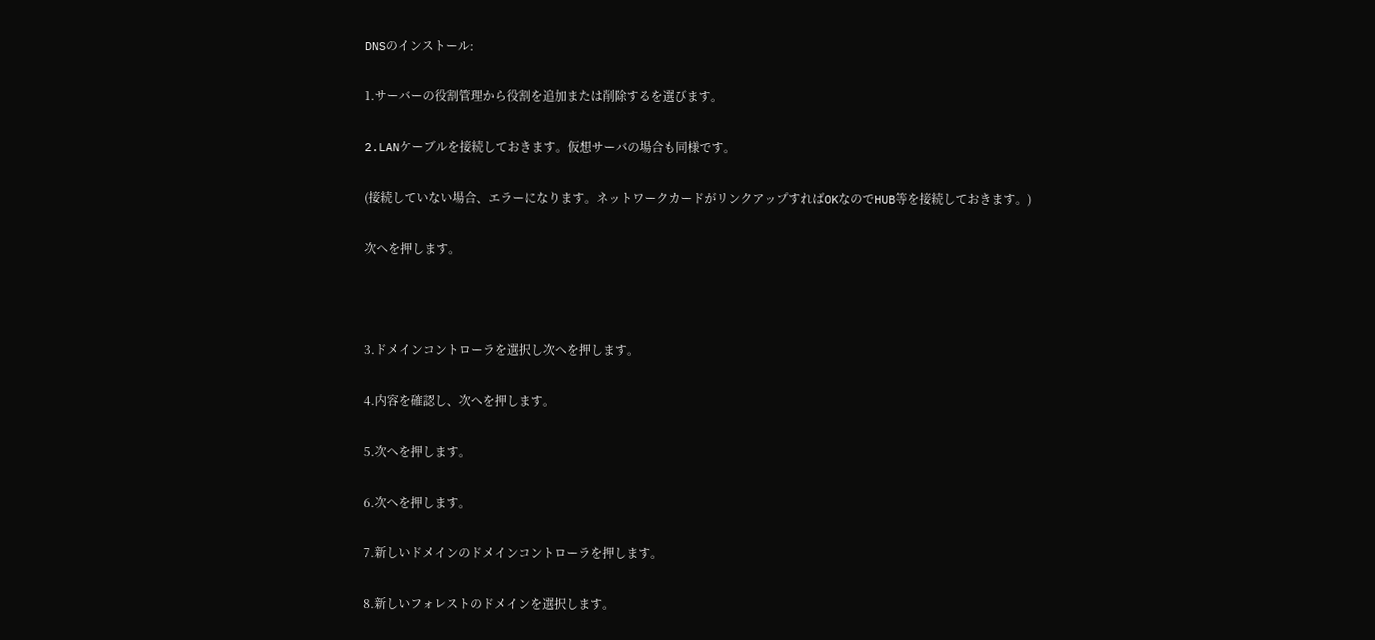DNSのインストール:

1.サーバーの役割管理から役割を追加または削除するを選びます。

2.LANケーブルを接続しておきます。仮想サーバの場合も同様です。

(接続していない場合、エラーになります。ネットワークカードがリンクアップすればOKなのでHUB等を接続しておきます。)

次へを押します。



3.ドメインコントローラを選択し次へを押します。

4.内容を確認し、次へを押します。

5.次へを押します。

6.次へを押します。

7.新しいドメインのドメインコントローラを押します。

8.新しいフォレストのドメインを選択します。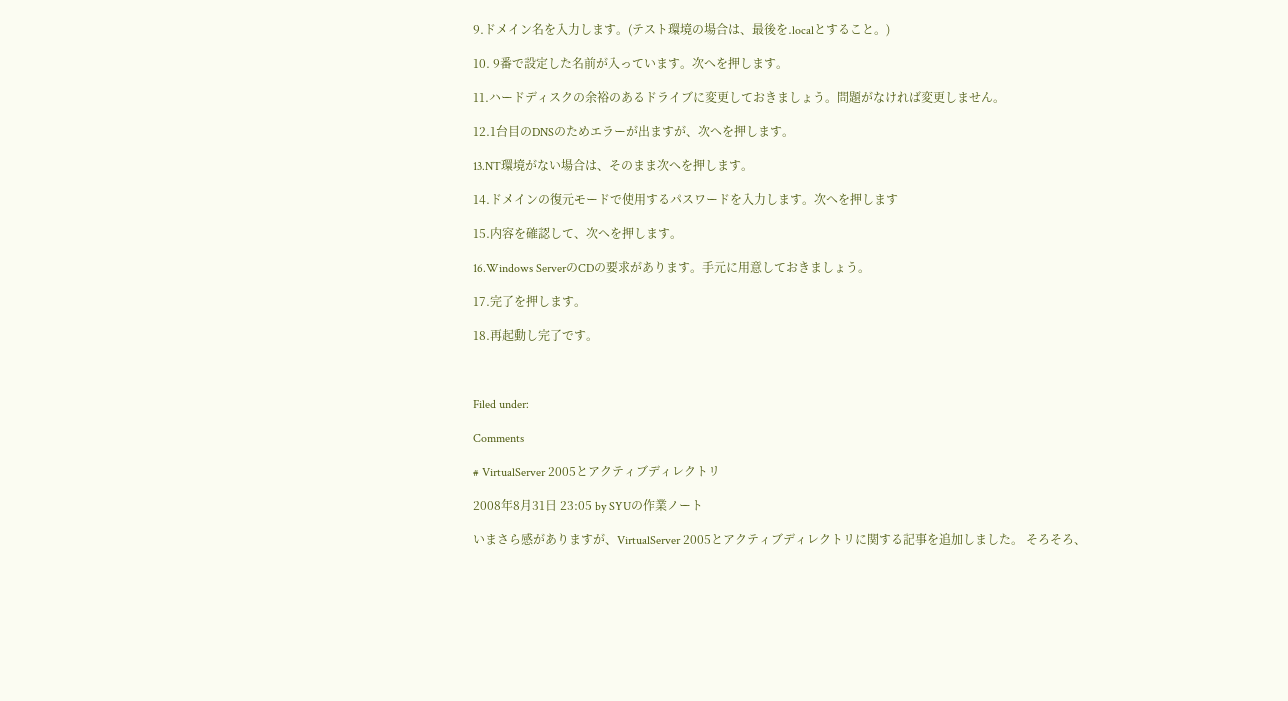9.ドメイン名を入力します。(テスト環境の場合は、最後を.localとすること。)

10. 9番で設定した名前が入っています。次へを押します。

11.ハードディスクの余裕のあるドライブに変更しておきましょう。問題がなければ変更しません。

12.1台目のDNSのためエラーが出ますが、次へを押します。

13.NT環境がない場合は、そのまま次へを押します。

14.ドメインの復元モードで使用するパスワードを入力します。次へを押します

15.内容を確認して、次へを押します。

16.Windows ServerのCDの要求があります。手元に用意しておきましょう。

17.完了を押します。

18.再起動し完了です。



Filed under:

Comments

# VirtualServer 2005とアクティブディレクトリ

2008年8月31日 23:05 by SYUの作業ノート

いまさら感がありますが、VirtualServer 2005とアクティブディレクトリに関する記事を追加しました。 そろそろ、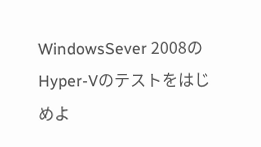WindowsSever 2008のHyper-Vのテストをはじめよ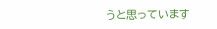うと思っています